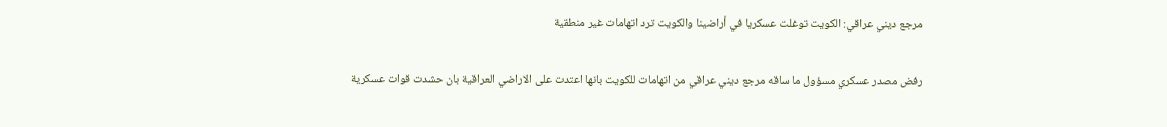مرجع ديني عراقي: الكويت توغلت عسكريا في أراضينا والكويت ترد اتهامات غير منطقية

رفض مصدر عسكري مسؤول ما ساقه مرجع ديني عراقي من اتهامات للكويت بانها اعتدت على الاراضي العراقية بان حشدت قوات عسكرية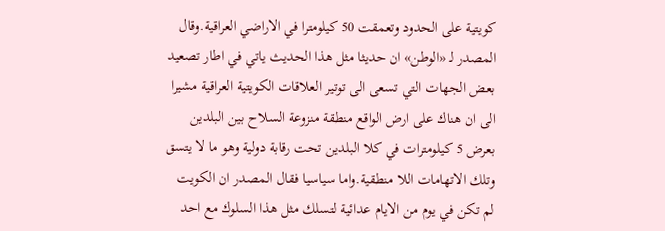كويتية على الحدود وتعمقت 50 كيلومترا في الاراضي العراقية.وقال المصدر لـ «الوطن» ان حديثا مثل هذا الحديث ياتي في اطار تصعيد بعض الجهات التي تسعى الى توتير العلاقات الكويتية العراقية مشيرا الى ان هناك على ارض الواقع منطقة منزوعة السلاح بين البلدين بعرض 5 كيلومترات في كلا البلدين تحت رقابة دولية وهو ما لا يتسق وتلك الاتهامات اللا منطقية.واما سياسيا فقال المصدر ان الكويت لم تكن في يوم من الايام عدائية لتسلك مثل هذا السلوك مع احد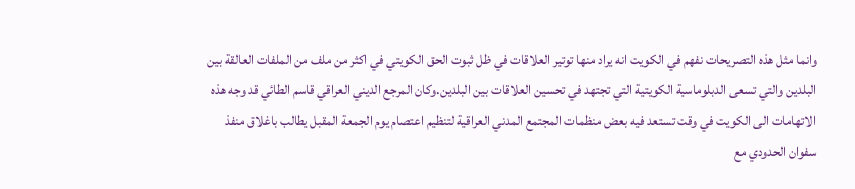وانما مثل هذه التصريحات نفهم في الكويت انه يراد منها توتير العلاقات في ظل ثبوت الحق الكويتي في اكثر من ملف من الملفات العالقة بين البلدين والتي تسعى الدبلوماسية الكويتية التي تجتهد في تحسين العلاقات بين البلدين.وكان المرجع الديني العراقي قاسم الطائي قد وجه هذه الاتهامات الى الكويت في وقت تستعد فيه بعض منظمات المجتمع المدني العراقية لتنظيم اعتصام يوم الجمعة المقبل يطالب باغلاق منفذ سفوان الحدودي مع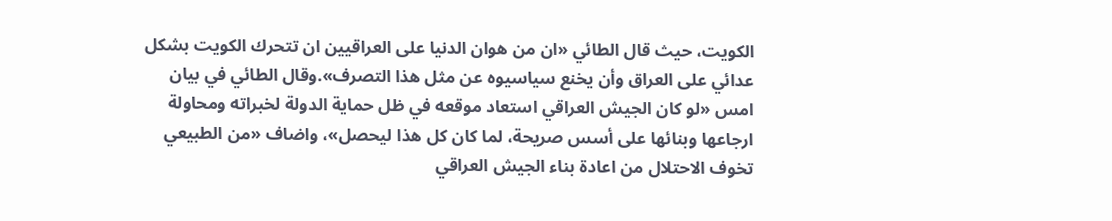الكويت، حيث قال الطائي «ان من هوان الدنيا على العراقيين ان تتحرك الكويت بشكل عدائي على العراق وأن يخنع سياسيوه عن مثل هذا التصرف».وقال الطائي في بيان امس «لو كان الجيش العراقي استعاد موقعه في ظل حماية الدولة لخبراته ومحاولة ارجاعها وبنائها على أسس صريحة، لما كان كل هذا ليحصل»، واضاف «من الطبيعي تخوف الاحتلال من اعادة بناء الجيش العراقي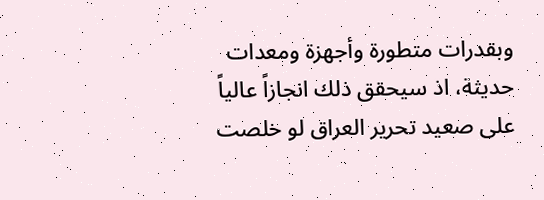وبقدرات متطورة وأجهزة ومعدات حديثة، اذ سيحقق ذلك انجازاً عالياً على صعيد تحرير العراق لو خلصت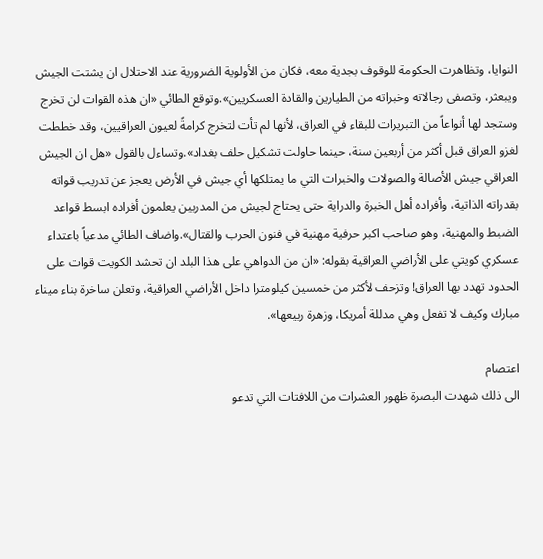النوايا، وتظاهرت الحكومة للوقوف بجدية معه، فكان من الأولوية الضرورية عند الاحتلال ان يشتت الجيش ويبعثر، وتصفى رجالاته وخبراته من الطيارين والقادة العسكريين».وتوقع الطائي «ان هذه القوات لن تخرج وستجد لها أنواعاً من التبريرات للبقاء في العراق، لأنها لم تأت لتخرج كرامةً لعيون العراقيين، وقد خططت لغزو العراق قبل أكثر من أربعين سنة، حينما حاولت تشكيل حلف بغداد».وتساءل بالقول «هل ان الجيش العراقي جيش الأصالة والصولات والخبرات التي ما يمتلكها أي جيش في الأرض يعجز عن تدريب قواته بقدراته الذاتية، وأفراده أهل الخبرة والدراية حتى يحتاج لجيش من المدربين يعلمون أفراده ابسط قواعد الضبط والمهنية، وهو صاحب اكبر حرفية مهنية في فنون الحرب والقتال».واضاف الطائي مدعياً باعتداء عسكري كويتي على الأراضي العراقية بقوله: «ان من الدواهي على هذا البلد ان تحشد الكويت قوات على الحدود تهدد بها العراق! وتزحف لأكثر من خمسين كيلومترا داخل الأراضي العراقية، وتعلن ساخرة بناء ميناء مبارك وكيف لا تفعل وهي مدللة أمريكا، وزهرة ربيعها».

اعتصام
الى ذلك شهدت البصرة ظهور العشرات من اللافتات التي تدعو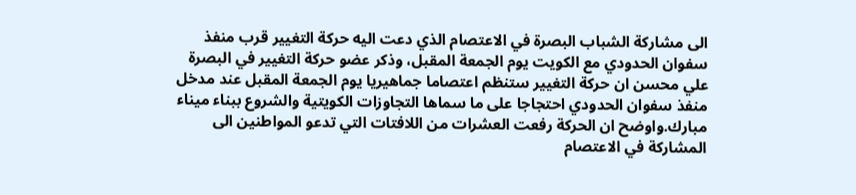الى مشاركة الشباب البصرة في الاعتصام الذي دعت اليه حركة التغيير قرب منفذ سفوان الحدودي مع الكويت يوم الجمعة المقبل، وذكر عضو حركة التغيير في البصرة علي محسن ان حركة التغيير ستنظم اعتصاما جماهيريا يوم الجمعة المقبل عند مدخل منفذ سفوان الحدودي احتجاجا على ما سماها التجاوزات الكويتية والشروع ببناء ميناء مبارك.واوضح ان الحركة رفعت العشرات من اللافتات التي تدعو المواطنين الى المشاركة في الاعتصام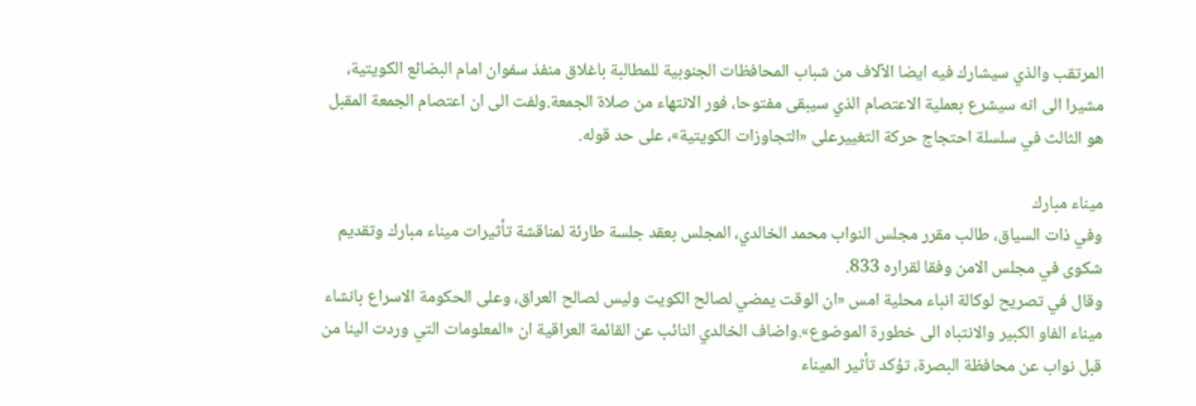المرتقب والذي سيشارك فيه ايضا الآلاف من شباب المحافظات الجنوبية للمطالبة باغلاق منفذ سفوان امام البضائع الكويتية، مشيرا الى انه سيشرع بعملية الاعتصام الذي سيبقى مفتوحا، فور الانتهاء من صلاة الجمعة.ولفت الى ان اعتصام الجمعة المقبل هو الثالث في سلسلة احتجاج حركة التغييرعلى «التجاوزات الكويتية»، على حد قوله.

ميناء مبارك
وفي ذات السياق، طالب مقرر مجلس النواب محمد الخالدي، المجلس بعقد جلسة طارئة لمناقشة تأثيرات ميناء مبارك وتقديم شكوى في مجلس الامن وفقا لقراره 833.
وقال في تصريح لوكالة انباء محلية امس «ان الوقت يمضي لصالح الكويت وليس لصالح العراق، وعلى الحكومة الاسراع بانشاء ميناء الفاو الكبير والانتباه الى خطورة الموضوع».واضاف الخالدي النائب عن القائمة العراقية ان «المعلومات التي وردت الينا من قبل نواب عن محافظة البصرة، تؤكد تأثير الميناء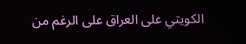الكويتي على العراق على الرغم من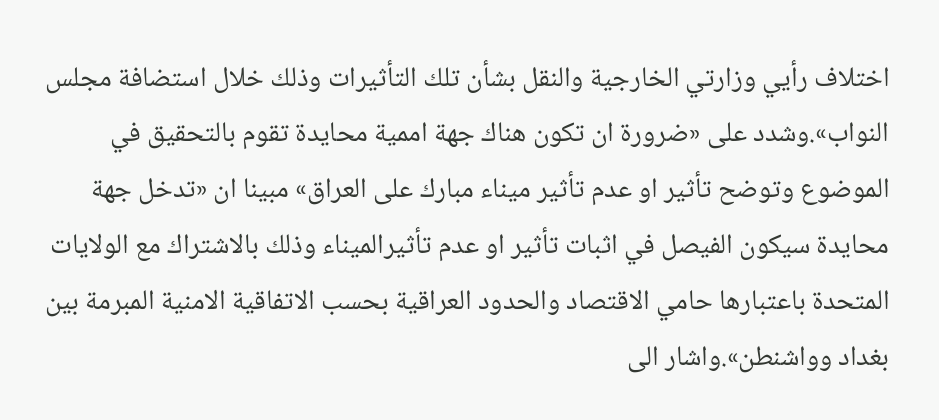اختلاف رأيي وزارتي الخارجية والنقل بشأن تلك التأثيرات وذلك خلال استضافة مجلس النواب».وشدد على «ضرورة ان تكون هناك جهة اممية محايدة تقوم بالتحقيق في الموضوع وتوضح تأثير او عدم تأثير ميناء مبارك على العراق» مبينا ان «تدخل جهة محايدة سيكون الفيصل في اثبات تأثير او عدم تأثيرالميناء وذلك بالاشتراك مع الولايات المتحدة باعتبارها حامي الاقتصاد والحدود العراقية بحسب الاتفاقية الامنية المبرمة بين بغداد وواشنطن».واشار الى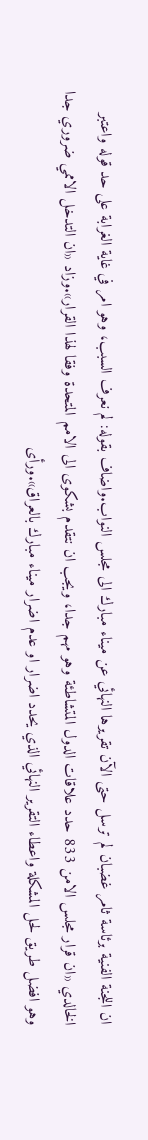ان اللجنة الفنية برئاسة ثامر غضبان لم ترسل حتى الآن تقريرها النهائي عن ميناء مبارك الى مجلس النواب.واضاف بقوله: لم نعرف السبب، وهو امر في غاية الغرابة على حد قوله واعتبر الخالدي «ان قرار مجلس الامن 833 حدد علاقات الدول المتشاطئة وهو مهم جدا، ويجب ان نتقدم بشكوى الى الامم المتحدة وفقا لهذا القرار».وزاد «ان التدخل الاممي ضروري جدا وهو افضل طريق لحل المشكلة واعطاء التقرير النهائي الذي يحدد اضرار او عدم اضرار ميناء مبارك بالعراق».ورأى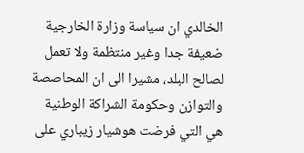الخالدي ان سياسة وزارة الخارجية ضعيفة جدا وغير منتظمة ولا تعمل لصالح البلد، مشيرا الى ان المحاصصة والتوازن وحكومة الشراكة الوطنية هي التي فرضت هوشيار زيباري على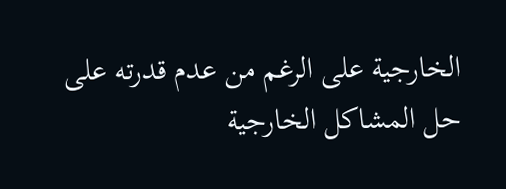الخارجية على الرغم من عدم قدرته على حل المشاكل الخارجية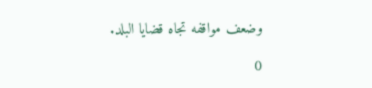وضعف مواقفه تجاه قضايا البلد.

0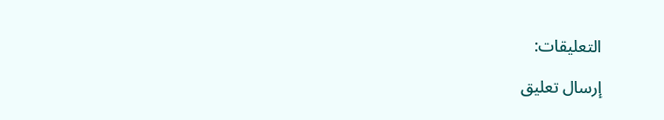التعليقات:

إرسال تعليق